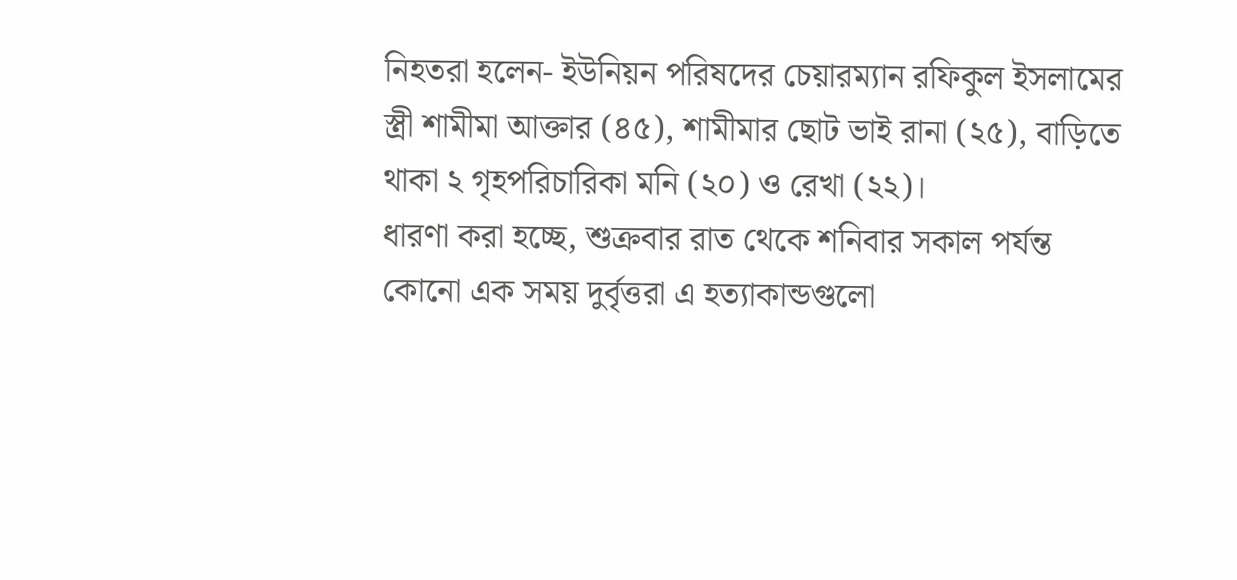নিহতরা হলেন- ইউনিয়ন পরিষদের চেয়ারম্যান রফিকুল ইসলামের স্ত্রী শামীমা আক্তার (৪৫), শামীমার ছোট ভাই রানা (২৫), বাড়িতে থাকা ২ গৃহপরিচারিকা মনি (২০) ও রেখা (২২)।
ধারণা করা হচ্ছে, শুক্রবার রাত থেকে শনিবার সকাল পর্যন্ত কোনো এক সময় দুর্বৃত্তরা এ হত্যাকান্ডগুলো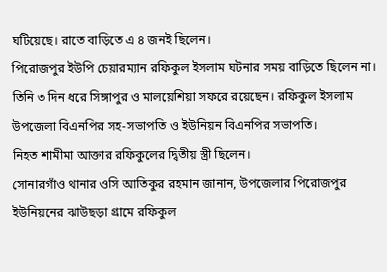ঘটিয়েছে। রাতে বাড়িতে এ ৪ জনই ছিলেন।
পিরোজপুর ইউপি চেয়ারম্যান রফিকুল ইসলাম ঘটনার সময় বাড়িতে ছিলেন না। তিনি ৩ দিন ধরে সিঙ্গাপুর ও মালয়েশিয়া সফরে রয়েছেন। রফিকুল ইসলাম উপজেলা বিএনপির সহ-সভাপতি ও ইউনিয়ন বিএনপির সভাপতি।
নিহত শামীমা আক্তার রফিকুলের দ্বিতীয় স্ত্রী ছিলেন।
সোনারগাঁও থানার ওসি আতিকুর রহমান জানান, উপজেলার পিরোজপুর ইউনিয়নের ঝাউছড়া গ্রামে রফিকুল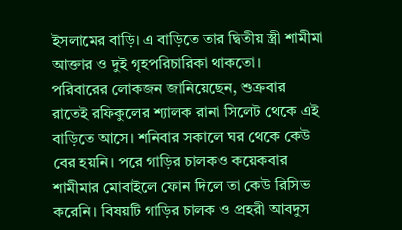ইসলামের বাড়ি। এ বাড়িতে তার দ্বিতীয় স্ত্রী শামীমা আক্তার ও দুই গৃহপরিচারিকা থাকতো।
পরিবারের লোকজন জানিয়েছেন, শুক্রবার রাতেই রফিকুলের শ্যালক রানা সিলেট থেকে এই বাড়িতে আসে। শনিবার সকালে ঘর থেকে কেউ বের হয়নি। পরে গাড়ির চালকও কয়েকবার শামীমার মোবাইলে ফোন দিলে তা কেউ রিসিভ করেনি। বিষয়টি গাড়ির চালক ও প্রহরী আবদুস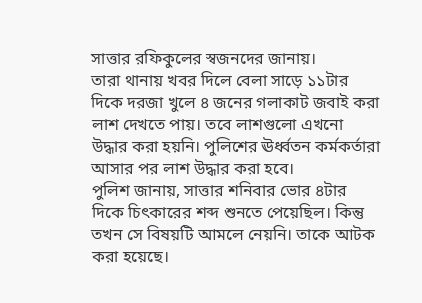সাত্তার রফিকুলের স্বজনদের জানায়।
তারা থানায় খবর দিলে বেলা সাড়ে ১১টার দিকে দরজা খুলে ৪ জনের গলাকাট জবাই করা লাশ দেখতে পায়। তবে লাশগুলো এখনো উদ্ধার করা হয়নি। পুলিশের ঊর্ধ্বতন কর্মকর্তারা আসার পর লাশ উদ্ধার করা হবে।
পুলিশ জানায়, সাত্তার শনিবার ভোর ৪টার দিকে চিৎকারের শব্দ শুনতে পেয়েছিল। কিন্তু তখন সে বিষয়টি আমলে নেয়নি। তাকে আটক করা হয়েছে।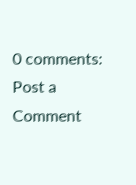0 comments:
Post a Comment